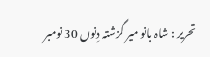تحریر : شاہ بانو میر گزشتہ دِنوں 30 نومبر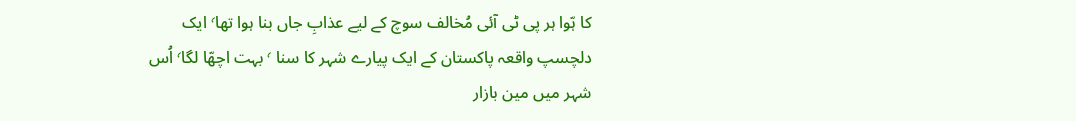کا ہّوا ہر پی ٹی آئی مُخالف سوچ کے لیے عذابِ جاں بنا ہوا تھا٬ ایک دلچسپ واقعہ پاکستان کے ایک پیارے شہر کا سنا ٬ بہت اچھّا لگا٬ اُس شہر میں مین بازار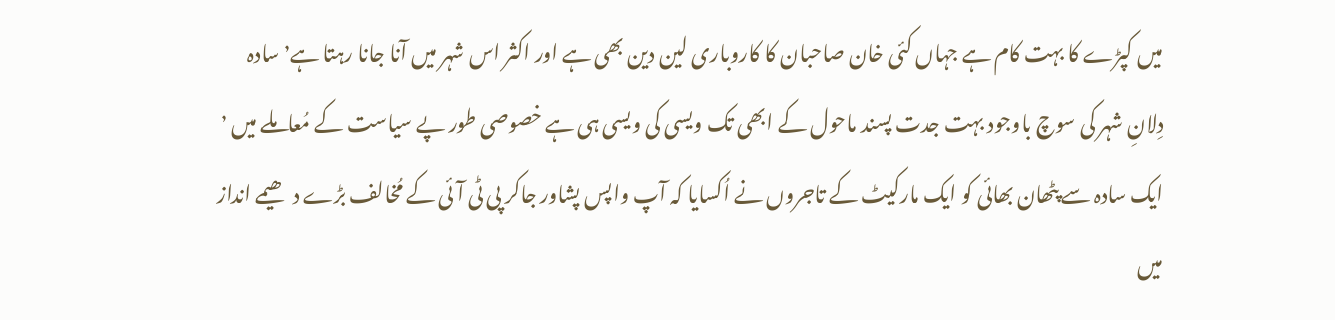میں کپڑے کا بہت کام ہے جہاں کئی خان صاحبان کا کاروباری لین دین بھی ہے اور اکثر اس شہر میں آنا جانا رہتا ہے٬ سادہ دِلانِ شہر کی سوچ باوجود بہت جدت پسند ماحول کے ابھی تک ویسی کی ویسی ہی ہے خصوصی طور پے سیاست کے مُعاملے میں ٬ ایک سادہ سے پٹھان بھائی کو ایک مارکیٹ کے تاجروں نے اُکسایا کہ آپ واپس پشاور جاکر پی ٹی آئی کے مُخالف بڑے دھیمے انداز میں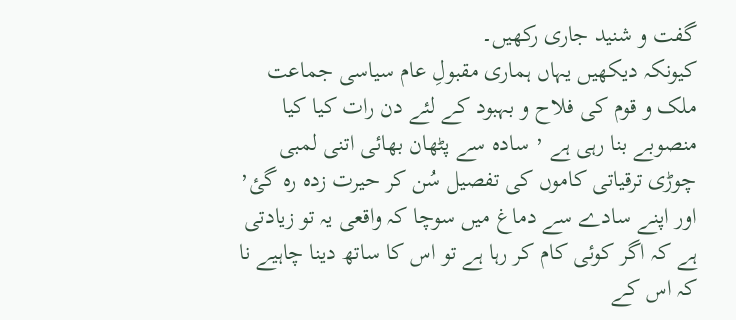گفت و شنید جاری رکھیں۔
کیونکہ دیکھیں یہاں ہماری مقبولِ عام سیاسی جماعت ملک و قوم کی فلاح و بہبود کے لئے دن رات کیا کیا منصوبے بنا رہی ہے ٬ سادہ سے پٹھان بھائی اتنی لمبی چوڑی ترقیاتی کاموں کی تفصیل سُن کر حیرت زدہ رہ گئ٬ اور اپنے سادے سے دماغ میں سوچا کہ واقعی یہ تو زیادتی ہے کہ اگر کوئی کام کر رہا ہے تو اس کا ساتھ دینا چاہیے نا کہ اس کے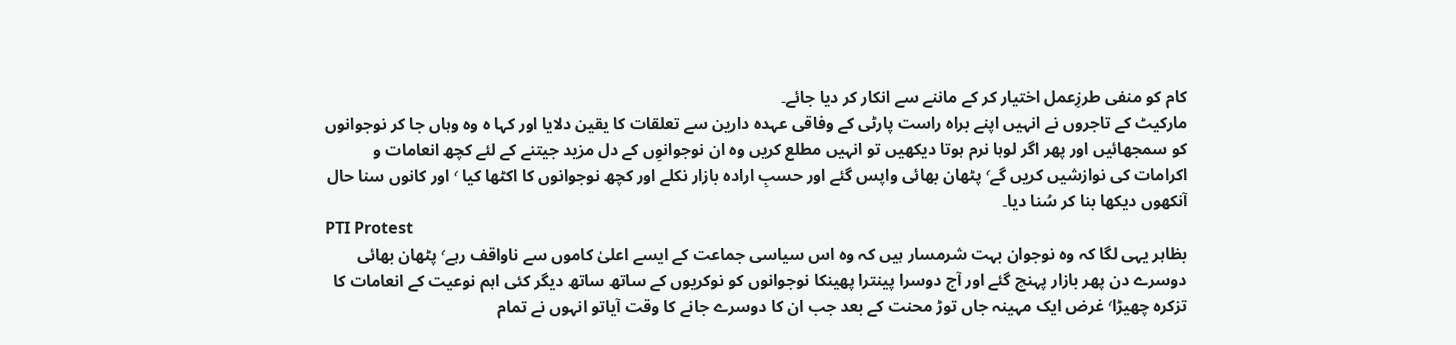کام کو منفی طرزِعمل اختیار کر کے ماننے سے انکار کر دیا جائے۔
مارکیٹ کے تاجروں نے انہیں اپنے براہ راست پارٹی کے وفاقی عہدہ دارین سے تعلقات کا یقین دلایا اور کہا ہ وہ وہاں جا کر نوجوانوں کو سمجھائیں اور پھر اگر لوہا نرم ہوتا دیکھیں تو انہیں مطلع کریں وہ ان نوجوانوِں کے دل مزید جیتنے کے لئے کچھ انعامات و اکرامات کی نوازشیں کریں گے٬ پٹھان بھائی واپس گئے اور حسبِ ارادہ بازار نکلے اور کچھ نوجوانوں کا اکٹھا کیا ٬ اور کانوں سنا حال آنکھوں دیکھا بنا کر سُنا دیا۔
PTI Protest
بظاہر یہی لگا کہ وہ نوجوان بہت شرمسار ہیں کہ وہ اس سیاسی جماعت کے ایسے اعلیٰ کاموں سے ناواقف رہے٬ پٹھان بھائی دوسرے دن پھر بازار پہنچ گئے اور آج دوسرا پینترا پھینکا نوجوانوں کو نوکریوں کے ساتھ ساتھ دیگر کئی اہم نوعیت کے انعامات کا تزکرہ چھیڑا٬ غرض ایک مہینہ جاں توڑ محنت کے بعد جب ان کا دوسرے جانے کا وقت آیاتو انہوں نے تمام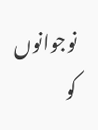نوجوانوں کو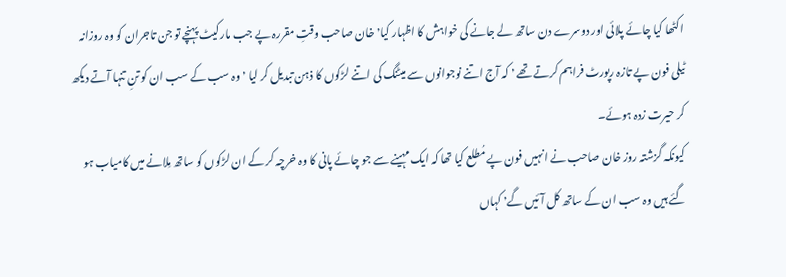اکٹھا کیا چائے پلائی اور دوسرے دن ساتھ لے جانے کی خواہش کا اظہار کیا٬ خان صاحب وقتِ مقررہ پے جب مارکیٹ پہنچے تو جن تاجران کو وہ روزانہ ٹیلی فون پے تازہ رپورٹ فراہم کرتے تھے ٬ کہ آج اتنے نوجوانوں سے میٹنگ کی اتنے لڑکوں کا ذہن تبدیل کر لیا ٬ وہ سب کے سب ان کو تنِ تنہا آتے دیکھ کر حیرت زدہ ہوئے۔
کیونکہ گزشتہ روز خان صاحب نے انہیں فون پے مُطلع کیا تھا کہ ایک مہینے سے جو چائے پانی کا وہ خرچہ کر کے ان لڑکوں کو ساتھ مِلانے میں کامیاب ہو گئے ہیں وہ سب ان کے ساتھ کل آئیں گے٬ کہاں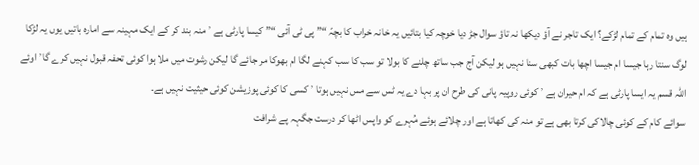ہیں وہ تمام کے تمام لڑکے؟ ایک تاجر نے آؤ دیکھا نہ تاؤ سوال جڑ دیا خوچہ کیا بتائیں یہ خانہ خراب کا بچہّ “” پی ٹی آئی “” کیسا پارٹی ہے ٬ منہ بند کر کے ایک مہینہ سے امارہ باتیں یوں یہ لڑکا لوگ سنتا رہا جیسا ام جیسا اچھا بات کبھی سنا نہیں ہو لیکن آج جب ساتھ چلنے کا بولا تو سب کا سب کہنے لگا ام بھوکا مر جائے گا لیکن رشوت میں ملا ہوا کوئی تحفہ قبول نہیں کرے گا٬ اوئے اللہ قسم یہ ایسا پارٹی ہے کہ ام حیران ہے ٬ کوئی روپیہ پانی کی طرح ان پر بہا دے یہ ٹس سے مس نہیں ہوتا ٬ کسی کا کوئی پوزیشن کوئی حیثیت نہیں ہے۔
سوائے کام کے کوئی چالاکی کرتا بھی ہے تو منہ کی کھاتا ہے اور چلائے ہوئے مُہرے کو واپس اٹھا کر درست جگہہ پے شرافت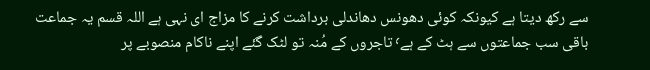سے رکھ دیتا ہے کیونکہ کوئی دھونس دھاندلی برداشت کرنے کا مزاج ای نہی ہے اللہ قسم یہ جماعت باقی سب جماعتوں سے ہٹ کے ہے٬ تاجروں کے مُنہ تو لٹک گئے اپنے ناکام منصوبے پر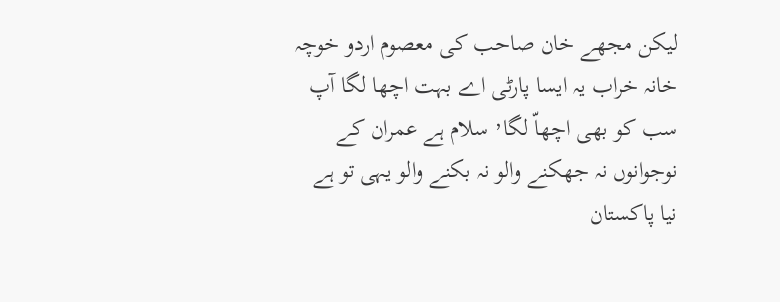لیکن مجھے خان صاحب کی معصوم اردو خوچہ خانہ خراب یہ ایسا پارٹی اے بہت اچھا لگا آپ سب کو بھی اچھاّ لگا٬ سلام ہے عمران کے نوجوانوں نہ جھکنے والو نہ بکنے والو یہی تو ہے نیا پاکستان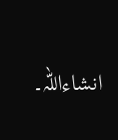انشاءاللہ۔